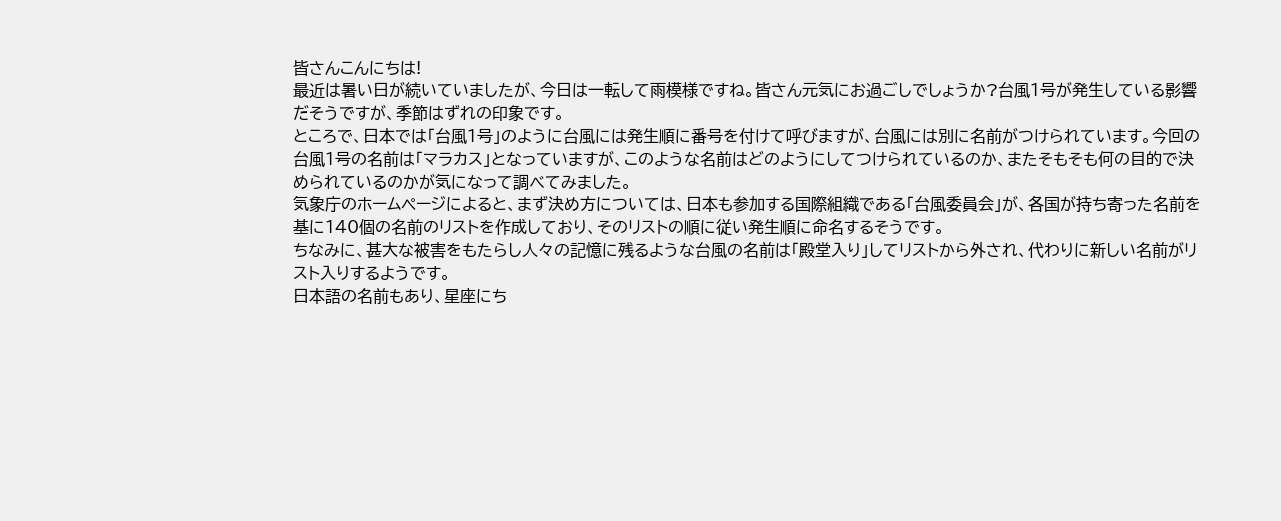皆さんこんにちは!
最近は暑い日が続いていましたが、今日は一転して雨模様ですね。皆さん元気にお過ごしでしょうか?台風1号が発生している影響だそうですが、季節はずれの印象です。
ところで、日本では「台風1号」のように台風には発生順に番号を付けて呼びますが、台風には別に名前がつけられています。今回の台風1号の名前は「マラカス」となっていますが、このような名前はどのようにしてつけられているのか、またそもそも何の目的で決められているのかが気になって調べてみました。
気象庁のホームページによると、まず決め方については、日本も参加する国際組織である「台風委員会」が、各国が持ち寄った名前を基に140個の名前のリストを作成しており、そのリストの順に従い発生順に命名するそうです。
ちなみに、甚大な被害をもたらし人々の記憶に残るような台風の名前は「殿堂入り」してリストから外され、代わりに新しい名前がリスト入りするようです。
日本語の名前もあり、星座にち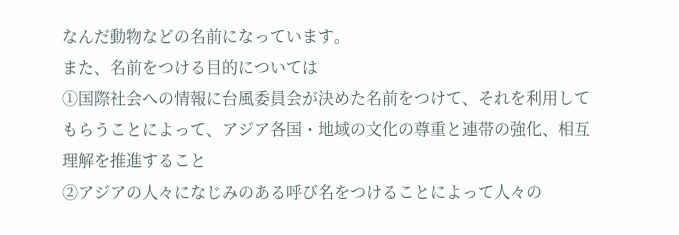なんだ動物などの名前になっています。
また、名前をつける目的については
①国際社会への情報に台風委員会が決めた名前をつけて、それを利用してもらうことによって、アジア各国・地域の文化の尊重と連帯の強化、相互理解を推進すること
②アジアの人々になじみのある呼び名をつけることによって人々の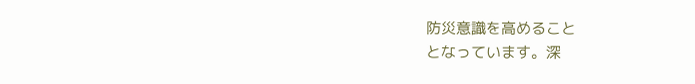防災意識を高めること
となっています。深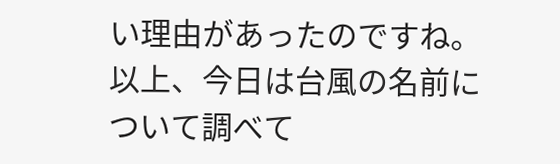い理由があったのですね。
以上、今日は台風の名前について調べて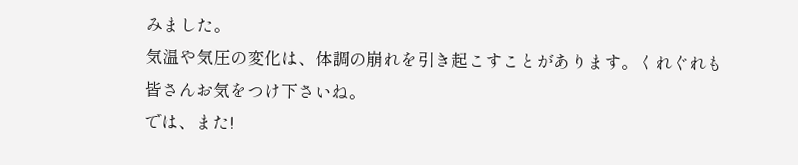みました。
気温や気圧の変化は、体調の崩れを引き起こすことがあります。くれぐれも皆さんお気をつけ下さいね。
では、また!